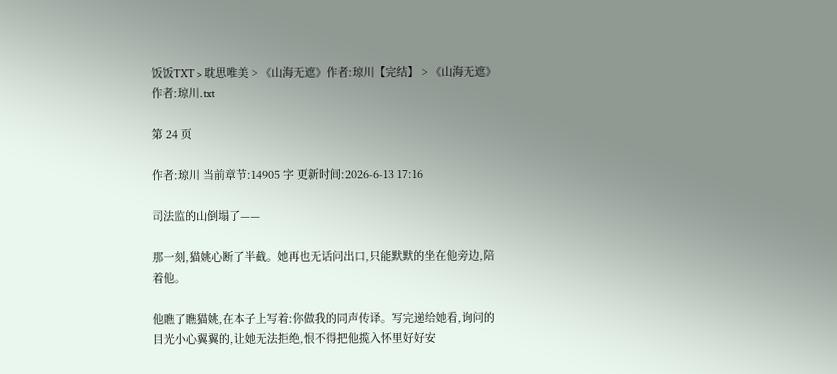饭饭TXT > 耽思唯美 > 《山海无遮》作者:琼川【完结】 > 《山海无遮》作者:琼川.txt

第 24 页

作者:琼川 当前章节:14905 字 更新时间:2026-6-13 17:16

司法监的山倒塌了——

那一刻,猫姚心断了半截。她再也无话问出口,只能默默的坐在他旁边,陪着他。

他瞧了瞧猫姚,在本子上写着:你做我的同声传译。写完递给她看,询问的目光小心翼翼的,让她无法拒绝,恨不得把他揽入怀里好好安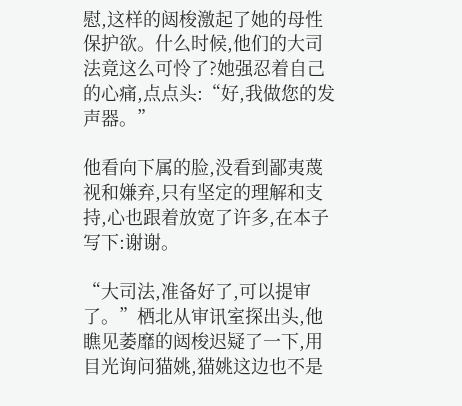慰,这样的闼梭激起了她的母性保护欲。什么时候,他们的大司法竟这么可怜了?她强忍着自己的心痛,点点头:“好,我做您的发声器。”

他看向下属的脸,没看到鄙夷蔑视和嫌弃,只有坚定的理解和支持,心也跟着放宽了许多,在本子写下:谢谢。

“大司法,准备好了,可以提审了。”栖北从审讯室探出头,他瞧见萎靡的闼梭迟疑了一下,用目光询问猫姚,猫姚这边也不是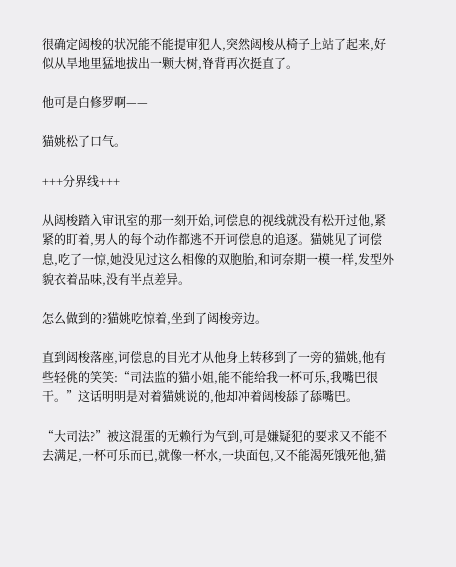很确定闼梭的状况能不能提审犯人,突然闼梭从椅子上站了起来,好似从旱地里猛地拔出一颗大树,脊背再次挺直了。

他可是白修罗啊——

猫姚松了口气。

+++分界线+++

从闼梭踏入审讯室的那一刻开始,诃偿息的视线就没有松开过他,紧紧的盯着,男人的每个动作都逃不开诃偿息的追逐。猫姚见了诃偿息,吃了一惊,她没见过这么相像的双胞胎,和诃奈期一模一样,发型外貌衣着品味,没有半点差异。

怎么做到的?猫姚吃惊着,坐到了闼梭旁边。

直到闼梭落座,诃偿息的目光才从他身上转移到了一旁的猫姚,他有些轻佻的笑笑:“司法监的猫小姐,能不能给我一杯可乐,我嘴巴很干。”这话明明是对着猫姚说的,他却冲着闼梭舔了舔嘴巴。

“大司法?”被这混蛋的无赖行为气到,可是嫌疑犯的要求又不能不去满足,一杯可乐而已,就像一杯水,一块面包,又不能渴死饿死他,猫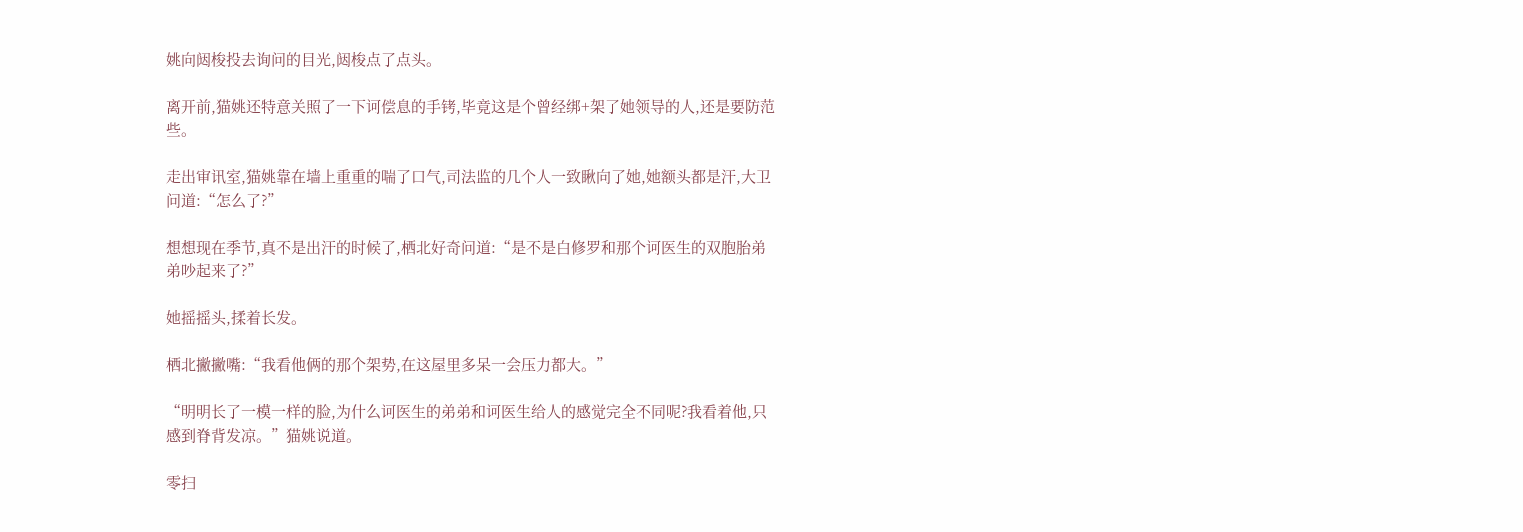姚向闼梭投去询问的目光,闼梭点了点头。

离开前,猫姚还特意关照了一下诃偿息的手铐,毕竟这是个曾经绑+架了她领导的人,还是要防范些。

走出审讯室,猫姚靠在墙上重重的喘了口气,司法监的几个人一致瞅向了她,她额头都是汗,大卫问道:“怎么了?”

想想现在季节,真不是出汗的时候了,栖北好奇问道:“是不是白修罗和那个诃医生的双胞胎弟弟吵起来了?”

她摇摇头,揉着长发。

栖北撇撇嘴:“我看他俩的那个架势,在这屋里多呆一会压力都大。”

“明明长了一模一样的脸,为什么诃医生的弟弟和诃医生给人的感觉完全不同呢?我看着他,只感到脊背发凉。”猫姚说道。

零扫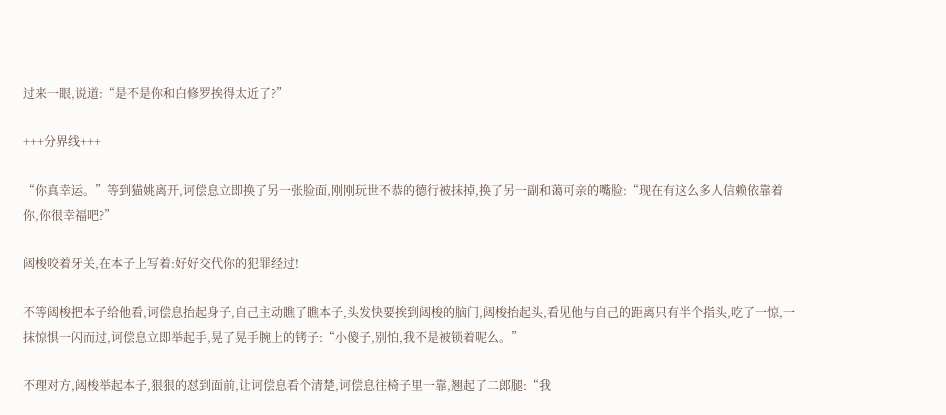过来一眼,说道:“是不是你和白修罗挨得太近了?”

+++分界线+++

“你真幸运。”等到猫姚离开,诃偿息立即换了另一张脸面,刚刚玩世不恭的德行被抹掉,换了另一副和蔼可亲的嘴脸:“现在有这么多人信赖依靠着你,你很幸福吧?”

闼梭咬着牙关,在本子上写着:好好交代你的犯罪经过!

不等闼梭把本子给他看,诃偿息抬起身子,自己主动瞧了瞧本子,头发快要挨到闼梭的脑门,闼梭抬起头,看见他与自己的距离只有半个指头,吃了一惊,一抹惊惧一闪而过,诃偿息立即举起手,晃了晃手腕上的铐子:“小傻子,别怕,我不是被锁着呢么。”

不理对方,闼梭举起本子,狠狠的怼到面前,让诃偿息看个清楚,诃偿息往椅子里一靠,翘起了二郎腿:“我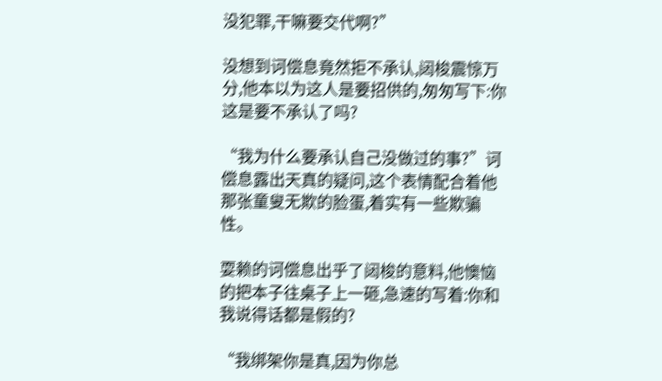没犯罪,干嘛要交代啊?”

没想到诃偿息竟然拒不承认,闼梭震惊万分,他本以为这人是要招供的,匆匆写下:你这是要不承认了吗?

“我为什么要承认自己没做过的事?”诃偿息露出天真的疑问,这个表情配合着他那张童叟无欺的脸蛋,着实有一些欺骗性。

耍赖的诃偿息出乎了闼梭的意料,他懊恼的把本子往桌子上一砸,急速的写着:你和我说得话都是假的?

“我绑架你是真,因为你总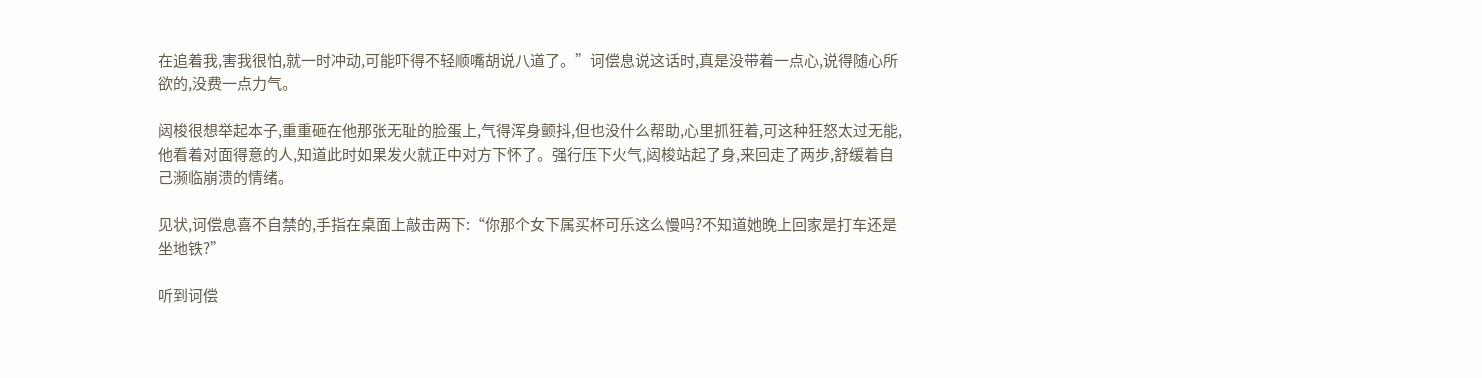在追着我,害我很怕,就一时冲动,可能吓得不轻顺嘴胡说八道了。”诃偿息说这话时,真是没带着一点心,说得随心所欲的,没费一点力气。

闼梭很想举起本子,重重砸在他那张无耻的脸蛋上,气得浑身颤抖,但也没什么帮助,心里抓狂着,可这种狂怒太过无能,他看着对面得意的人,知道此时如果发火就正中对方下怀了。强行压下火气,闼梭站起了身,来回走了两步,舒缓着自己濒临崩溃的情绪。

见状,诃偿息喜不自禁的,手指在桌面上敲击两下:“你那个女下属买杯可乐这么慢吗?不知道她晚上回家是打车还是坐地铁?”

听到诃偿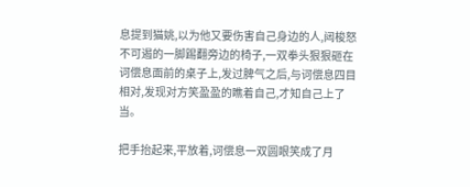息提到猫姚,以为他又要伤害自己身边的人,闼梭怒不可遏的一脚踢翻旁边的椅子,一双拳头狠狠砸在诃偿息面前的桌子上,发过脾气之后,与诃偿息四目相对,发现对方笑盈盈的瞧着自己,才知自己上了当。

把手抬起来,平放着,诃偿息一双圆眼笑成了月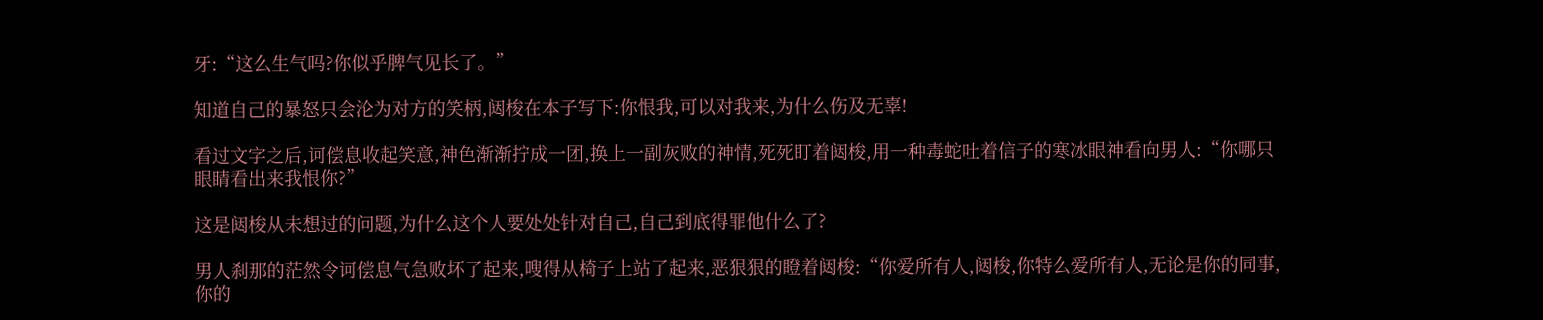牙:“这么生气吗?你似乎脾气见长了。”

知道自己的暴怒只会沦为对方的笑柄,闼梭在本子写下:你恨我,可以对我来,为什么伤及无辜!

看过文字之后,诃偿息收起笑意,神色渐渐拧成一团,换上一副灰败的神情,死死盯着闼梭,用一种毒蛇吐着信子的寒冰眼神看向男人:“你哪只眼睛看出来我恨你?”

这是闼梭从未想过的问题,为什么这个人要处处针对自己,自己到底得罪他什么了?

男人刹那的茫然令诃偿息气急败坏了起来,嗖得从椅子上站了起来,恶狠狠的瞪着闼梭:“你爱所有人,闼梭,你特么爱所有人,无论是你的同事,你的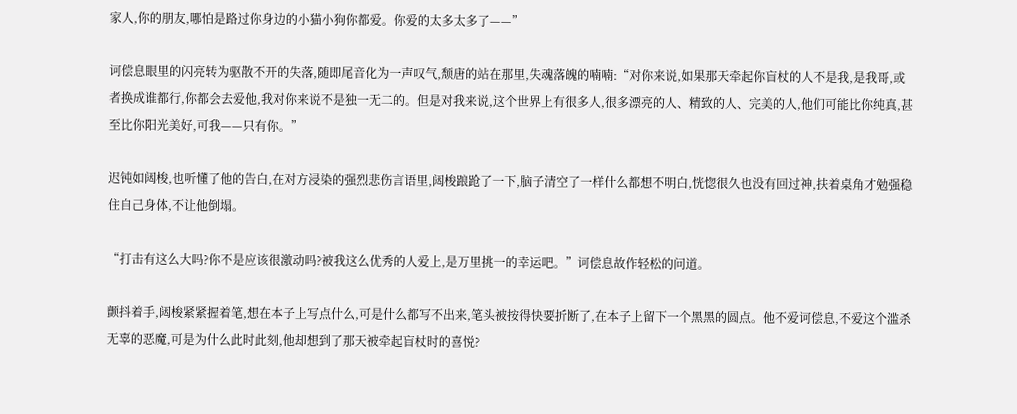家人,你的朋友,哪怕是路过你身边的小猫小狗你都爱。你爱的太多太多了——”

诃偿息眼里的闪亮转为驱散不开的失落,随即尾音化为一声叹气,颓唐的站在那里,失魂落魄的喃喃:“对你来说,如果那天牵起你盲杖的人不是我,是我哥,或者换成谁都行,你都会去爱他,我对你来说不是独一无二的。但是对我来说,这个世界上有很多人,很多漂亮的人、精致的人、完美的人,他们可能比你纯真,甚至比你阳光美好,可我——只有你。”

迟钝如闼梭,也听懂了他的告白,在对方浸染的强烈悲伤言语里,闼梭踉跄了一下,脑子清空了一样什么都想不明白,恍惚很久也没有回过神,扶着桌角才勉强稳住自己身体,不让他倒塌。

“打击有这么大吗?你不是应该很激动吗?被我这么优秀的人爱上,是万里挑一的幸运吧。”诃偿息故作轻松的问道。

颤抖着手,闼梭紧紧握着笔,想在本子上写点什么,可是什么都写不出来,笔头被按得快要折断了,在本子上留下一个黑黑的圆点。他不爱诃偿息,不爱这个滥杀无辜的恶魔,可是为什么此时此刻,他却想到了那天被牵起盲杖时的喜悦?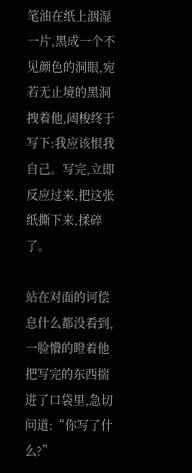笔油在纸上洇湿一片,黑成一个不见颜色的洞眼,宛若无止境的黑洞拽着他,闼梭终于写下:我应该恨我自己。写完,立即反应过来,把这张纸撕下来,揉碎了。

站在对面的诃偿息什么都没看到,一脸懵的瞪着他把写完的东西揣进了口袋里,急切问道:“你写了什么?”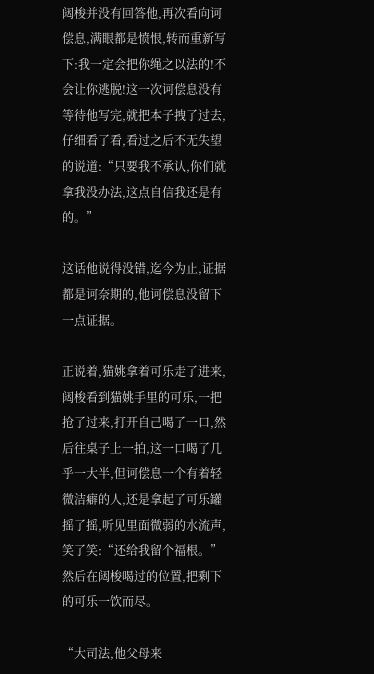闼梭并没有回答他,再次看向诃偿息,满眼都是愤恨,转而重新写下:我一定会把你绳之以法的!不会让你逃脱!这一次诃偿息没有等待他写完,就把本子拽了过去,仔细看了看,看过之后不无失望的说道:“只要我不承认,你们就拿我没办法,这点自信我还是有的。”

这话他说得没错,迄今为止,证据都是诃奈期的,他诃偿息没留下一点证据。

正说着,猫姚拿着可乐走了进来,闼梭看到猫姚手里的可乐,一把抢了过来,打开自己喝了一口,然后往桌子上一拍,这一口喝了几乎一大半,但诃偿息一个有着轻微洁癖的人,还是拿起了可乐罐摇了摇,听见里面微弱的水流声,笑了笑:“还给我留个福根。”然后在闼梭喝过的位置,把剩下的可乐一饮而尽。

“大司法,他父母来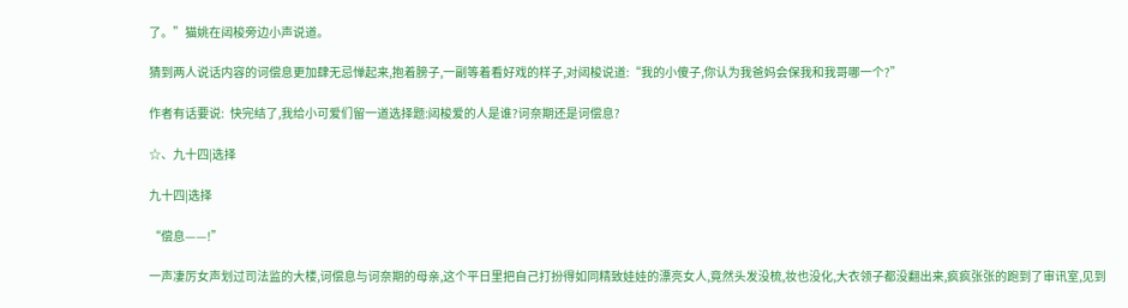了。”猫姚在闼梭旁边小声说道。

猜到两人说话内容的诃偿息更加肆无忌惮起来,抱着膀子,一副等着看好戏的样子,对闼梭说道:“我的小傻子,你认为我爸妈会保我和我哥哪一个?”

作者有话要说:  快完结了,我给小可爱们留一道选择题:闼梭爱的人是谁?诃奈期还是诃偿息?

☆、九十四|选择

九十四|选择

“偿息——!”

一声凄厉女声划过司法监的大楼,诃偿息与诃奈期的母亲,这个平日里把自己打扮得如同精致娃娃的漂亮女人,竟然头发没梳,妆也没化,大衣领子都没翻出来,疯疯张张的跑到了审讯室,见到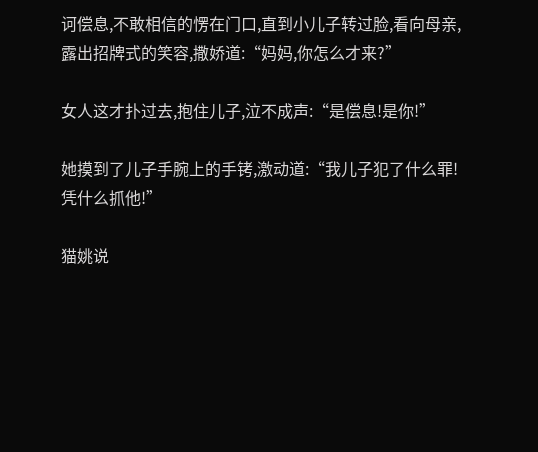诃偿息,不敢相信的愣在门口,直到小儿子转过脸,看向母亲,露出招牌式的笑容,撒娇道:“妈妈,你怎么才来?”

女人这才扑过去,抱住儿子,泣不成声:“是偿息!是你!”

她摸到了儿子手腕上的手铐,激动道:“我儿子犯了什么罪!凭什么抓他!”

猫姚说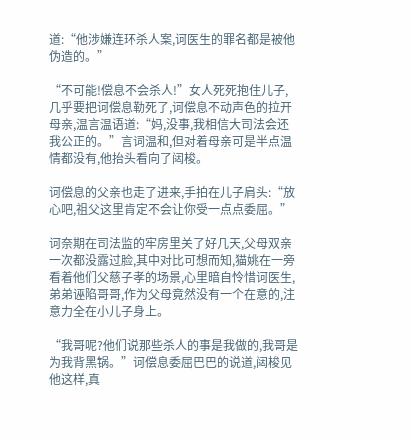道:“他涉嫌连环杀人案,诃医生的罪名都是被他伪造的。”

“不可能!偿息不会杀人!”女人死死抱住儿子,几乎要把诃偿息勒死了,诃偿息不动声色的拉开母亲,温言温语道:“妈,没事,我相信大司法会还我公正的。”言词温和,但对着母亲可是半点温情都没有,他抬头看向了闼梭。

诃偿息的父亲也走了进来,手拍在儿子肩头:“放心吧,祖父这里肯定不会让你受一点点委屈。”

诃奈期在司法监的牢房里关了好几天,父母双亲一次都没露过脸,其中对比可想而知,猫姚在一旁看着他们父慈子孝的场景,心里暗自怜惜诃医生,弟弟诬陷哥哥,作为父母竟然没有一个在意的,注意力全在小儿子身上。

“我哥呢?他们说那些杀人的事是我做的,我哥是为我背黑锅。”诃偿息委屈巴巴的说道,闼梭见他这样,真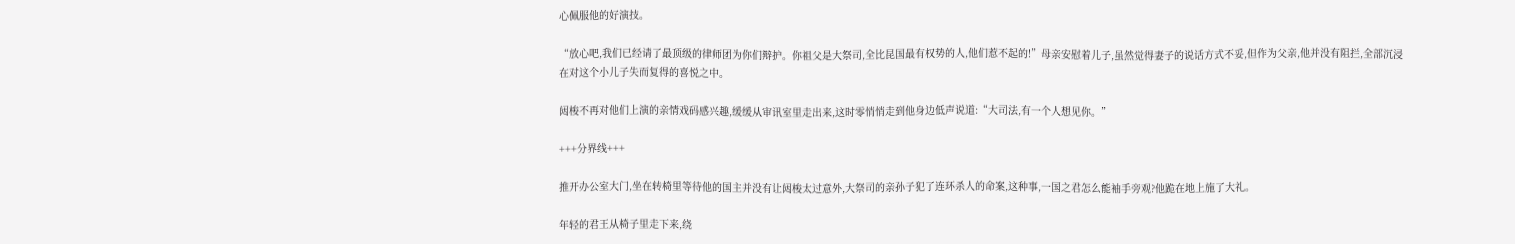心佩服他的好演技。

“放心吧,我们已经请了最顶级的律师团为你们辩护。你祖父是大祭司,全比昆国最有权势的人,他们惹不起的!”母亲安慰着儿子,虽然觉得妻子的说话方式不妥,但作为父亲,他并没有阻拦,全部沉浸在对这个小儿子失而复得的喜悦之中。

闼梭不再对他们上演的亲情戏码感兴趣,缓缓从审讯室里走出来,这时零悄悄走到他身边低声说道:“大司法,有一个人想见你。”

+++分界线+++

推开办公室大门,坐在转椅里等待他的国主并没有让闼梭太过意外,大祭司的亲孙子犯了连环杀人的命案,这种事,一国之君怎么能袖手旁观?他跪在地上施了大礼。

年轻的君王从椅子里走下来,绕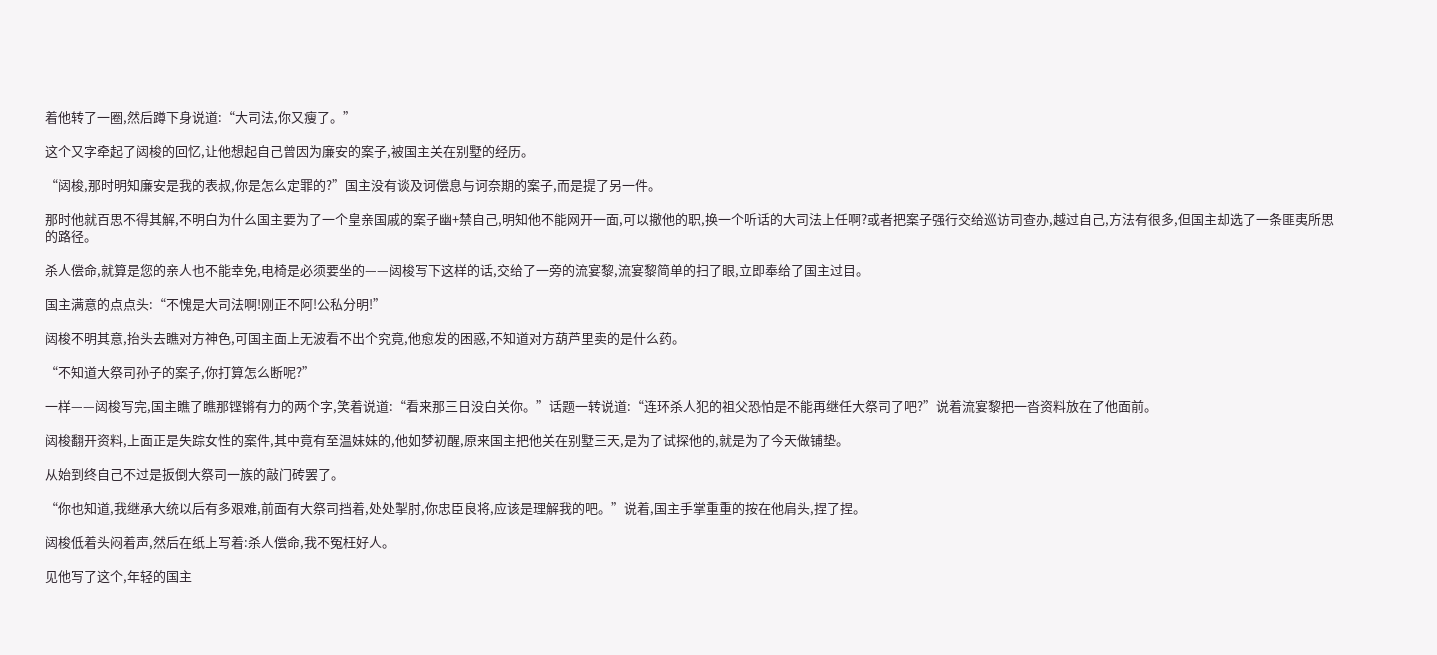着他转了一圈,然后蹲下身说道:“大司法,你又瘦了。”

这个又字牵起了闼梭的回忆,让他想起自己曾因为廉安的案子,被国主关在别墅的经历。

“闼梭,那时明知廉安是我的表叔,你是怎么定罪的?”国主没有谈及诃偿息与诃奈期的案子,而是提了另一件。

那时他就百思不得其解,不明白为什么国主要为了一个皇亲国戚的案子幽+禁自己,明知他不能网开一面,可以撤他的职,换一个听话的大司法上任啊?或者把案子强行交给巡访司查办,越过自己,方法有很多,但国主却选了一条匪夷所思的路径。

杀人偿命,就算是您的亲人也不能幸免,电椅是必须要坐的——闼梭写下这样的话,交给了一旁的流宴黎,流宴黎简单的扫了眼,立即奉给了国主过目。

国主满意的点点头:“不愧是大司法啊!刚正不阿!公私分明!”

闼梭不明其意,抬头去瞧对方神色,可国主面上无波看不出个究竟,他愈发的困惑,不知道对方葫芦里卖的是什么药。

“不知道大祭司孙子的案子,你打算怎么断呢?”

一样——闼梭写完,国主瞧了瞧那铿锵有力的两个字,笑着说道:“看来那三日没白关你。”话题一转说道:“连环杀人犯的祖父恐怕是不能再继任大祭司了吧?”说着流宴黎把一沓资料放在了他面前。

闼梭翻开资料,上面正是失踪女性的案件,其中竟有至温妹妹的,他如梦初醒,原来国主把他关在别墅三天,是为了试探他的,就是为了今天做铺垫。

从始到终自己不过是扳倒大祭司一族的敲门砖罢了。

“你也知道,我继承大统以后有多艰难,前面有大祭司挡着,处处掣肘,你忠臣良将,应该是理解我的吧。”说着,国主手掌重重的按在他肩头,捏了捏。

闼梭低着头闷着声,然后在纸上写着:杀人偿命,我不冤枉好人。

见他写了这个,年轻的国主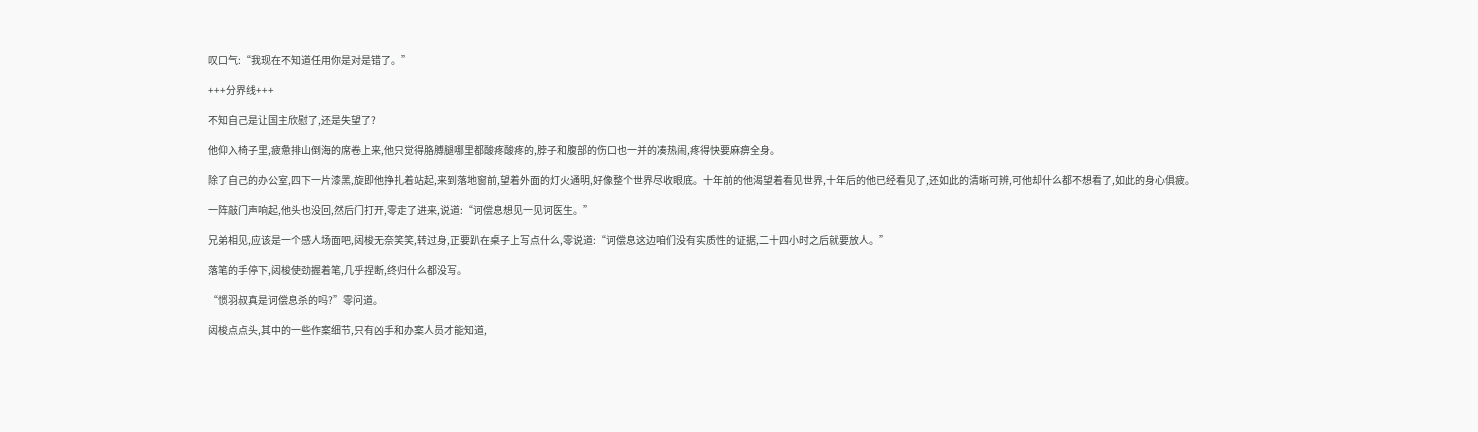叹口气:“我现在不知道任用你是对是错了。”

+++分界线+++

不知自己是让国主欣慰了,还是失望了?

他仰入椅子里,疲惫排山倒海的席卷上来,他只觉得胳膊腿哪里都酸疼酸疼的,脖子和腹部的伤口也一并的凑热闹,疼得快要麻痹全身。

除了自己的办公室,四下一片漆黑,旋即他挣扎着站起,来到落地窗前,望着外面的灯火通明,好像整个世界尽收眼底。十年前的他渴望着看见世界,十年后的他已经看见了,还如此的清晰可辨,可他却什么都不想看了,如此的身心俱疲。

一阵敲门声响起,他头也没回,然后门打开,零走了进来,说道:“诃偿息想见一见诃医生。”

兄弟相见,应该是一个感人场面吧,闼梭无奈笑笑,转过身,正要趴在桌子上写点什么,零说道:“诃偿息这边咱们没有实质性的证据,二十四小时之后就要放人。”

落笔的手停下,闼梭使劲握着笔,几乎捏断,终归什么都没写。

“惯羽叔真是诃偿息杀的吗?”零问道。

闼梭点点头,其中的一些作案细节,只有凶手和办案人员才能知道,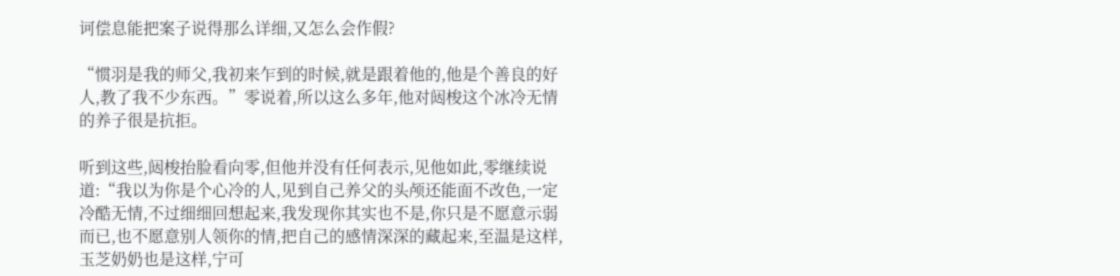诃偿息能把案子说得那么详细,又怎么会作假?

“惯羽是我的师父,我初来乍到的时候,就是跟着他的,他是个善良的好人,教了我不少东西。”零说着,所以这么多年,他对闼梭这个冰冷无情的养子很是抗拒。

听到这些,闼梭抬脸看向零,但他并没有任何表示,见他如此,零继续说道:“我以为你是个心冷的人,见到自己养父的头颅还能面不改色,一定冷酷无情,不过细细回想起来,我发现你其实也不是,你只是不愿意示弱而已,也不愿意别人领你的情,把自己的感情深深的藏起来,至温是这样,玉芝奶奶也是这样,宁可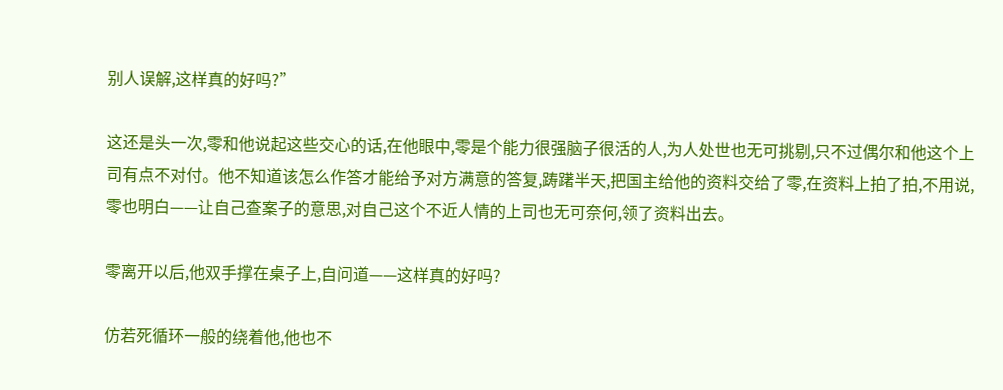别人误解,这样真的好吗?”

这还是头一次,零和他说起这些交心的话,在他眼中,零是个能力很强脑子很活的人,为人处世也无可挑剔,只不过偶尔和他这个上司有点不对付。他不知道该怎么作答才能给予对方满意的答复,踌躇半天,把国主给他的资料交给了零,在资料上拍了拍,不用说,零也明白——让自己查案子的意思,对自己这个不近人情的上司也无可奈何,领了资料出去。

零离开以后,他双手撑在桌子上,自问道——这样真的好吗?

仿若死循环一般的绕着他,他也不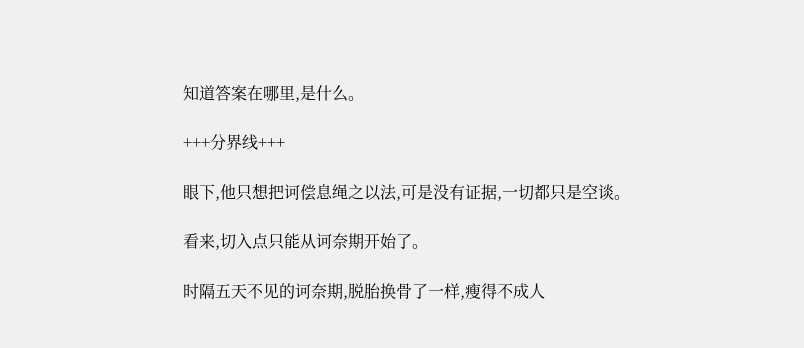知道答案在哪里,是什么。

+++分界线+++

眼下,他只想把诃偿息绳之以法,可是没有证据,一切都只是空谈。

看来,切入点只能从诃奈期开始了。

时隔五天不见的诃奈期,脱胎换骨了一样,瘦得不成人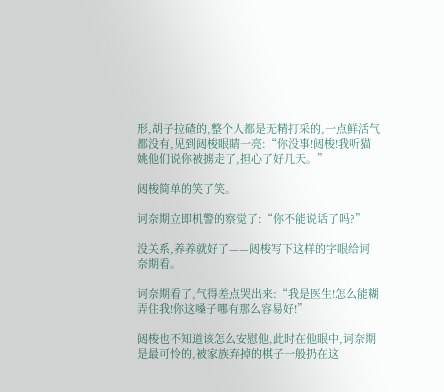形,胡子拉碴的,整个人都是无精打采的,一点鲜活气都没有,见到闼梭眼睛一亮:“你没事!闼梭!我听猫姚他们说你被掳走了,担心了好几天。”

闼梭简单的笑了笑。

诃奈期立即机警的察觉了:“你不能说话了吗?”

没关系,养养就好了——闼梭写下这样的字眼给诃奈期看。

诃奈期看了,气得差点哭出来:“我是医生!怎么能糊弄住我!你这嗓子哪有那么容易好!”

闼梭也不知道该怎么安慰他,此时在他眼中,诃奈期是最可怜的,被家族弃掉的棋子一般扔在这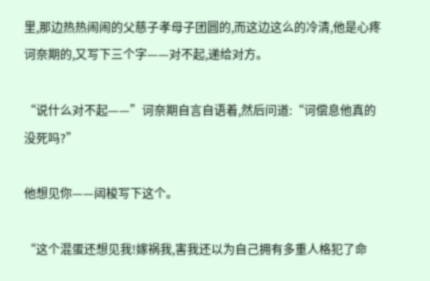里,那边热热闹闹的父慈子孝母子团圆的,而这边这么的冷清,他是心疼诃奈期的,又写下三个字——对不起,递给对方。

“说什么对不起——”诃奈期自言自语着,然后问道:“诃偿息他真的没死吗?”

他想见你——闼梭写下这个。

“这个混蛋还想见我!嫁祸我,害我还以为自己拥有多重人格犯了命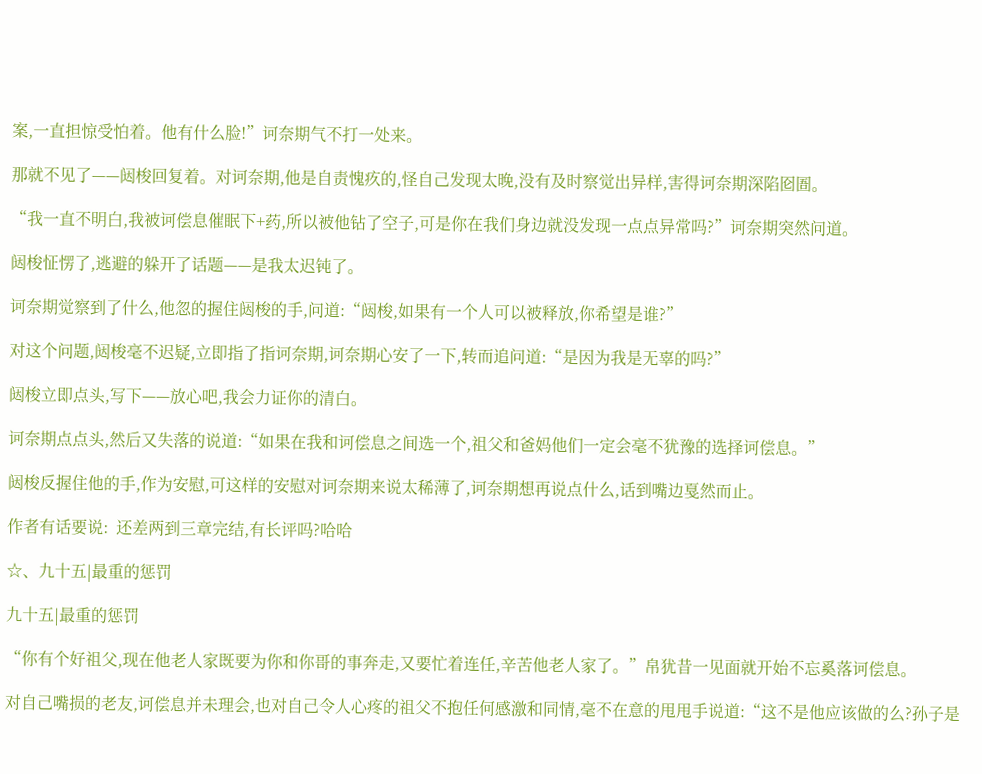案,一直担惊受怕着。他有什么脸!”诃奈期气不打一处来。

那就不见了——闼梭回复着。对诃奈期,他是自责愧疚的,怪自己发现太晚,没有及时察觉出异样,害得诃奈期深陷囵圄。

“我一直不明白,我被诃偿息催眠下+药,所以被他钻了空子,可是你在我们身边就没发现一点点异常吗?”诃奈期突然问道。

闼梭怔愣了,逃避的躲开了话题——是我太迟钝了。

诃奈期觉察到了什么,他忽的握住闼梭的手,问道:“闼梭,如果有一个人可以被释放,你希望是谁?”

对这个问题,闼梭毫不迟疑,立即指了指诃奈期,诃奈期心安了一下,转而追问道:“是因为我是无辜的吗?”

闼梭立即点头,写下——放心吧,我会力证你的清白。

诃奈期点点头,然后又失落的说道:“如果在我和诃偿息之间选一个,祖父和爸妈他们一定会毫不犹豫的选择诃偿息。”

闼梭反握住他的手,作为安慰,可这样的安慰对诃奈期来说太稀薄了,诃奈期想再说点什么,话到嘴边戛然而止。

作者有话要说:  还差两到三章完结,有长评吗?哈哈

☆、九十五|最重的惩罚

九十五|最重的惩罚

“你有个好祖父,现在他老人家既要为你和你哥的事奔走,又要忙着连任,辛苦他老人家了。”帛犹昔一见面就开始不忘奚落诃偿息。

对自己嘴损的老友,诃偿息并未理会,也对自己令人心疼的祖父不抱任何感激和同情,毫不在意的甩甩手说道:“这不是他应该做的么?孙子是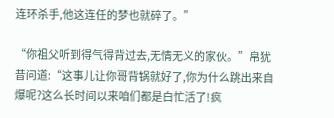连环杀手,他这连任的梦也就碎了。”

“你祖父听到得气得背过去,无情无义的家伙。”帛犹昔问道:“这事儿让你哥背锅就好了,你为什么跳出来自爆呢?这么长时间以来咱们都是白忙活了!疯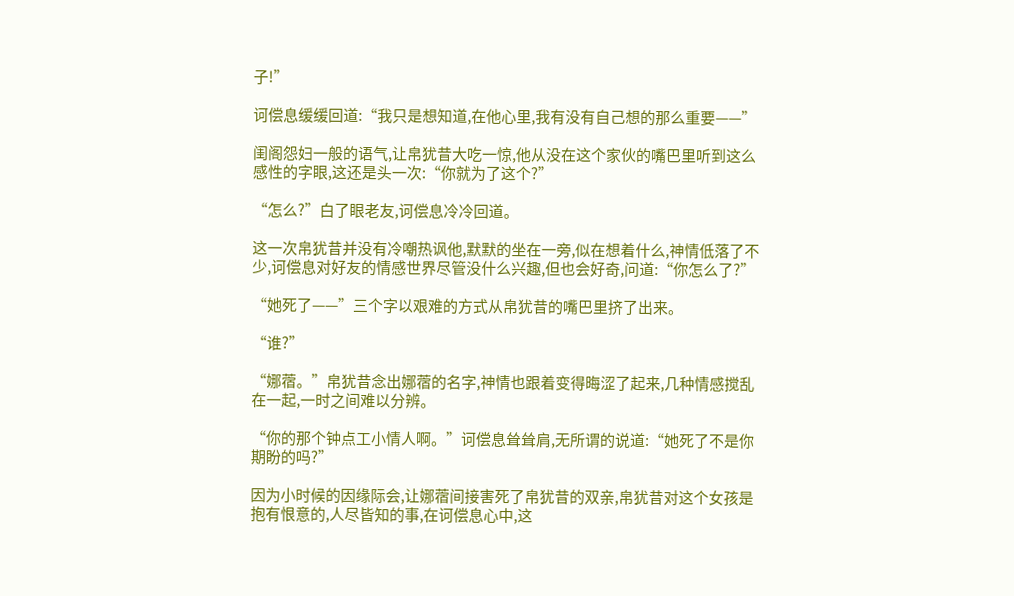子!”

诃偿息缓缓回道:“我只是想知道,在他心里,我有没有自己想的那么重要——”

闺阁怨妇一般的语气,让帛犹昔大吃一惊,他从没在这个家伙的嘴巴里听到这么感性的字眼,这还是头一次:“你就为了这个?”

“怎么?”白了眼老友,诃偿息冷冷回道。

这一次帛犹昔并没有冷嘲热讽他,默默的坐在一旁,似在想着什么,神情低落了不少,诃偿息对好友的情感世界尽管没什么兴趣,但也会好奇,问道:“你怎么了?”

“她死了——”三个字以艰难的方式从帛犹昔的嘴巴里挤了出来。

“谁?”

“娜蓿。”帛犹昔念出娜蓿的名字,神情也跟着变得晦涩了起来,几种情感搅乱在一起,一时之间难以分辨。

“你的那个钟点工小情人啊。”诃偿息耸耸肩,无所谓的说道:“她死了不是你期盼的吗?”

因为小时候的因缘际会,让娜蓿间接害死了帛犹昔的双亲,帛犹昔对这个女孩是抱有恨意的,人尽皆知的事,在诃偿息心中,这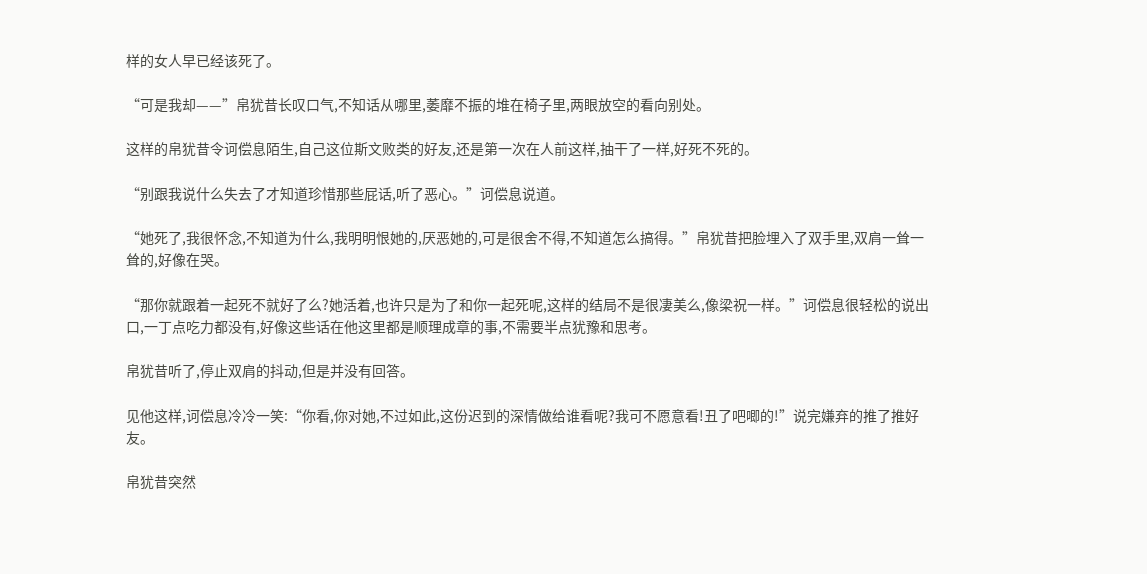样的女人早已经该死了。

“可是我却——”帛犹昔长叹口气,不知话从哪里,萎靡不振的堆在椅子里,两眼放空的看向别处。

这样的帛犹昔令诃偿息陌生,自己这位斯文败类的好友,还是第一次在人前这样,抽干了一样,好死不死的。

“别跟我说什么失去了才知道珍惜那些屁话,听了恶心。”诃偿息说道。

“她死了,我很怀念,不知道为什么,我明明恨她的,厌恶她的,可是很舍不得,不知道怎么搞得。”帛犹昔把脸埋入了双手里,双肩一耸一耸的,好像在哭。

“那你就跟着一起死不就好了么?她活着,也许只是为了和你一起死呢,这样的结局不是很凄美么,像梁祝一样。”诃偿息很轻松的说出口,一丁点吃力都没有,好像这些话在他这里都是顺理成章的事,不需要半点犹豫和思考。

帛犹昔听了,停止双肩的抖动,但是并没有回答。

见他这样,诃偿息冷冷一笑:“你看,你对她,不过如此,这份迟到的深情做给谁看呢?我可不愿意看!丑了吧唧的!”说完嫌弃的推了推好友。

帛犹昔突然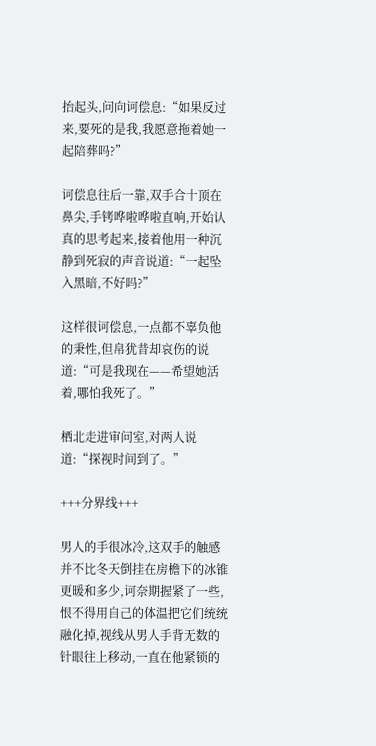抬起头,问向诃偿息:“如果反过来,要死的是我,我愿意拖着她一起陪葬吗?”

诃偿息往后一靠,双手合十顶在鼻尖,手铐哗啦哗啦直响,开始认真的思考起来,接着他用一种沉静到死寂的声音说道:“一起坠入黑暗,不好吗?”

这样很诃偿息,一点都不辜负他的秉性,但帛犹昔却哀伤的说道:“可是我现在——希望她活着,哪怕我死了。”

栖北走进审问室,对两人说道:“探视时间到了。”

+++分界线+++

男人的手很冰冷,这双手的触感并不比冬天倒挂在房檐下的冰锥更暖和多少,诃奈期握紧了一些,恨不得用自己的体温把它们统统融化掉,视线从男人手背无数的针眼往上移动,一直在他紧锁的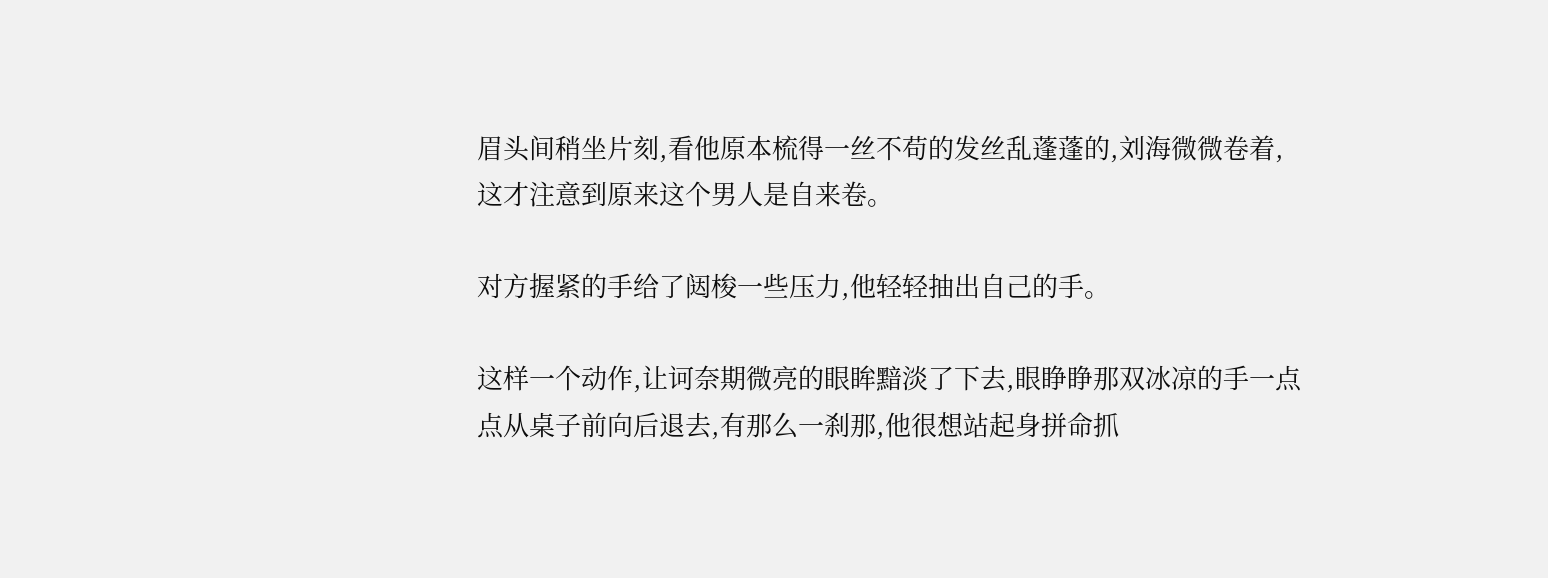眉头间稍坐片刻,看他原本梳得一丝不苟的发丝乱蓬蓬的,刘海微微卷着,这才注意到原来这个男人是自来卷。

对方握紧的手给了闼梭一些压力,他轻轻抽出自己的手。

这样一个动作,让诃奈期微亮的眼眸黯淡了下去,眼睁睁那双冰凉的手一点点从桌子前向后退去,有那么一刹那,他很想站起身拼命抓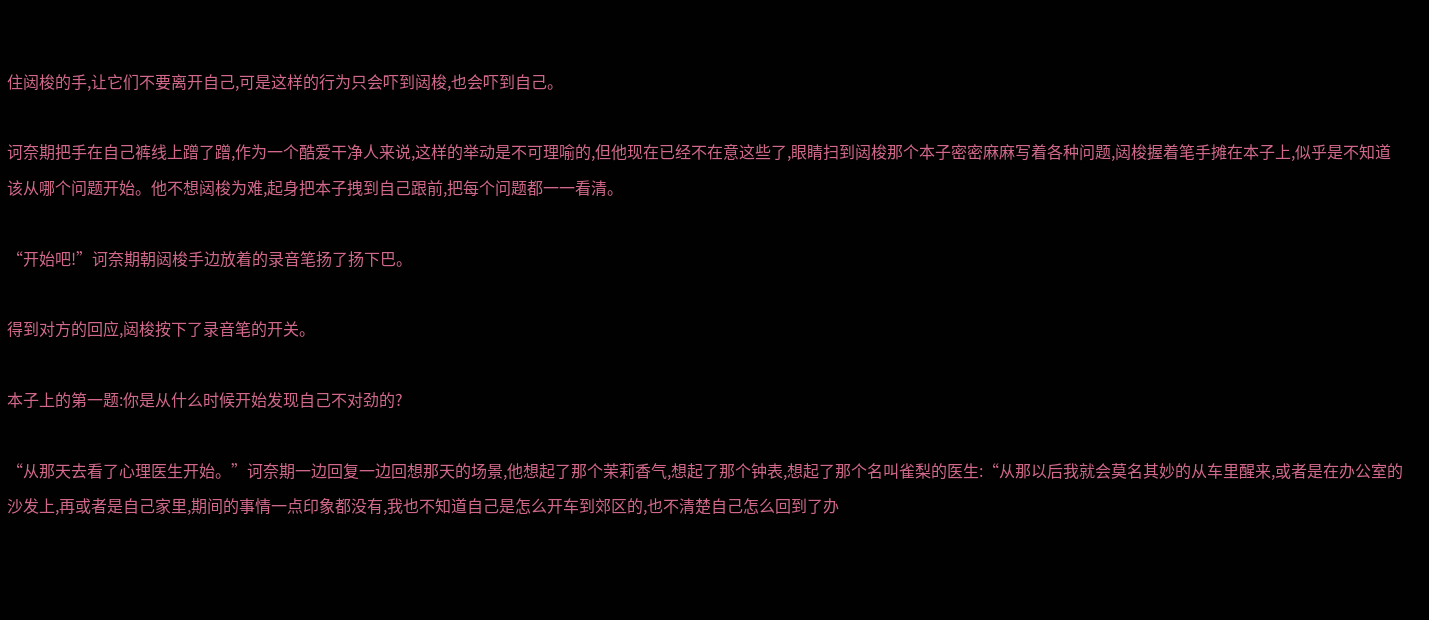住闼梭的手,让它们不要离开自己,可是这样的行为只会吓到闼梭,也会吓到自己。

诃奈期把手在自己裤线上蹭了蹭,作为一个酷爱干净人来说,这样的举动是不可理喻的,但他现在已经不在意这些了,眼睛扫到闼梭那个本子密密麻麻写着各种问题,闼梭握着笔手摊在本子上,似乎是不知道该从哪个问题开始。他不想闼梭为难,起身把本子拽到自己跟前,把每个问题都一一看清。

“开始吧!”诃奈期朝闼梭手边放着的录音笔扬了扬下巴。

得到对方的回应,闼梭按下了录音笔的开关。

本子上的第一题:你是从什么时候开始发现自己不对劲的?

“从那天去看了心理医生开始。”诃奈期一边回复一边回想那天的场景,他想起了那个茉莉香气,想起了那个钟表,想起了那个名叫雀梨的医生:“从那以后我就会莫名其妙的从车里醒来,或者是在办公室的沙发上,再或者是自己家里,期间的事情一点印象都没有,我也不知道自己是怎么开车到郊区的,也不清楚自己怎么回到了办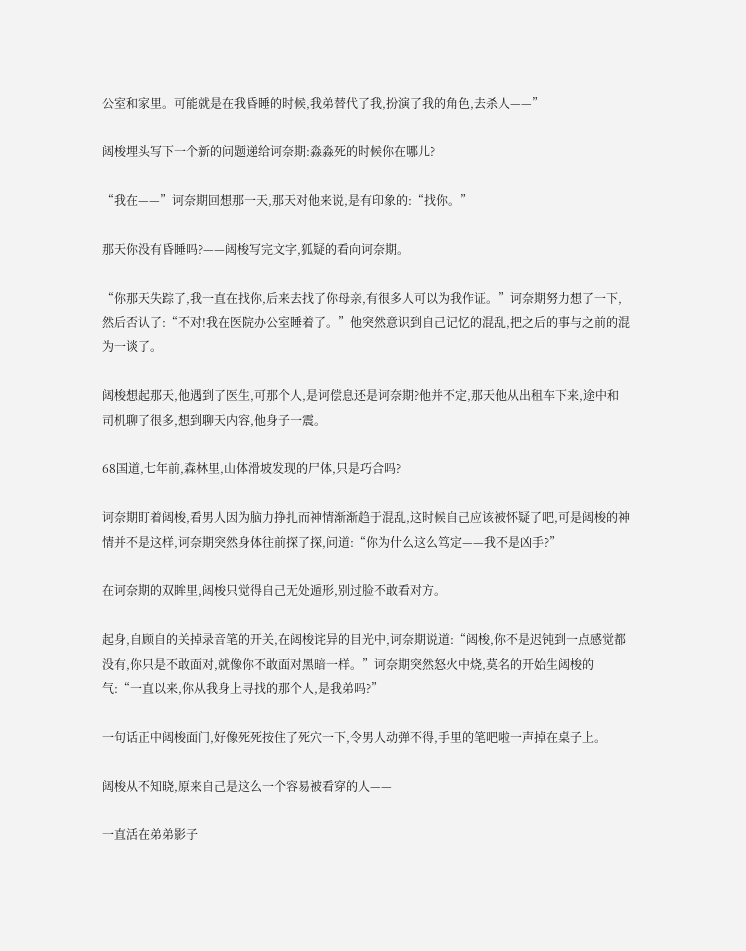公室和家里。可能就是在我昏睡的时候,我弟替代了我,扮演了我的角色,去杀人——”

闼梭埋头写下一个新的问题递给诃奈期:淼淼死的时候你在哪儿?

“我在——”诃奈期回想那一天,那天对他来说,是有印象的:“找你。”

那天你没有昏睡吗?——闼梭写完文字,狐疑的看向诃奈期。

“你那天失踪了,我一直在找你,后来去找了你母亲,有很多人可以为我作证。”诃奈期努力想了一下,然后否认了:“不对!我在医院办公室睡着了。”他突然意识到自己记忆的混乱,把之后的事与之前的混为一谈了。

闼梭想起那天,他遇到了医生,可那个人,是诃偿息还是诃奈期?他并不定,那天他从出租车下来,途中和司机聊了很多,想到聊天内容,他身子一震。

68国道,七年前,森林里,山体滑坡发现的尸体,只是巧合吗?

诃奈期盯着闼梭,看男人因为脑力挣扎而神情渐渐趋于混乱,这时候自己应该被怀疑了吧,可是闼梭的神情并不是这样,诃奈期突然身体往前探了探,问道:“你为什么这么笃定——我不是凶手?”

在诃奈期的双眸里,闼梭只觉得自己无处遁形,别过脸不敢看对方。

起身,自顾自的关掉录音笔的开关,在闼梭诧异的目光中,诃奈期说道:“闼梭,你不是迟钝到一点感觉都没有,你只是不敢面对,就像你不敢面对黑暗一样。”诃奈期突然怒火中烧,莫名的开始生闼梭的气:“一直以来,你从我身上寻找的那个人,是我弟吗?”

一句话正中闼梭面门,好像死死按住了死穴一下,令男人动弹不得,手里的笔吧啦一声掉在桌子上。

闼梭从不知晓,原来自己是这么一个容易被看穿的人——

一直活在弟弟影子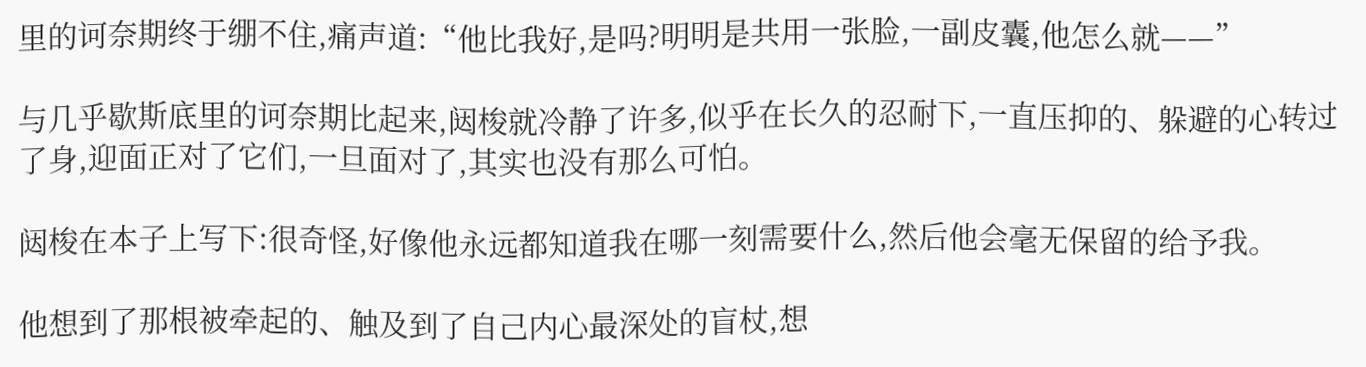里的诃奈期终于绷不住,痛声道:“他比我好,是吗?明明是共用一张脸,一副皮囊,他怎么就——”

与几乎歇斯底里的诃奈期比起来,闼梭就冷静了许多,似乎在长久的忍耐下,一直压抑的、躲避的心转过了身,迎面正对了它们,一旦面对了,其实也没有那么可怕。

闼梭在本子上写下:很奇怪,好像他永远都知道我在哪一刻需要什么,然后他会毫无保留的给予我。

他想到了那根被牵起的、触及到了自己内心最深处的盲杖,想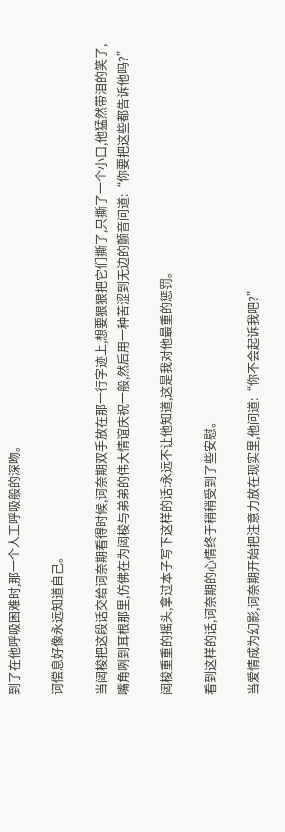到了在他呼吸困难时,那一个人工呼吸般的深吻。

诃偿息好像永远知道自己。

当闼梭把这段话交给诃奈期看得时候,诃奈期双手放在那一行字迹上,想要狠狠把它们撕了,只撕了一个小口,他猛然带泪的笑了,嘴角咧到耳根那里,仿佛在为闼梭与弟弟的伟大情谊庆祝一般,然后用一种苦涩到无边的颤音问道:“你要把这些都告诉他吗?”

闼梭重重的摇头,拿过本子写下这样的话:永远不让他知道,这是我对他最重的惩罚。

看到这样的话,诃奈期的心情终于稍稍受到了些安慰。

当爱情成为幻影,诃奈期开始把注意力放在现实里,他问道:“你不会起诉我吧?”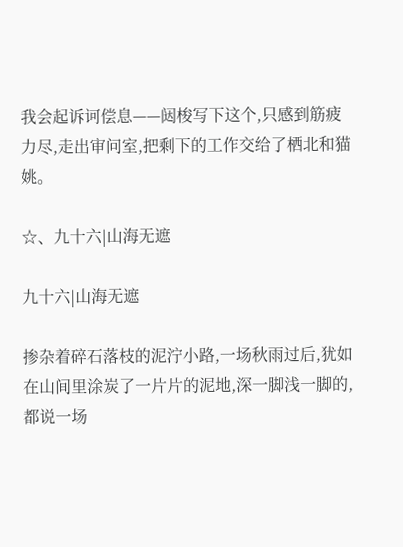我会起诉诃偿息——闼梭写下这个,只感到筋疲力尽,走出审问室,把剩下的工作交给了栖北和猫姚。

☆、九十六|山海无遮

九十六|山海无遮

掺杂着碎石落枝的泥泞小路,一场秋雨过后,犹如在山间里涂炭了一片片的泥地,深一脚浅一脚的,都说一场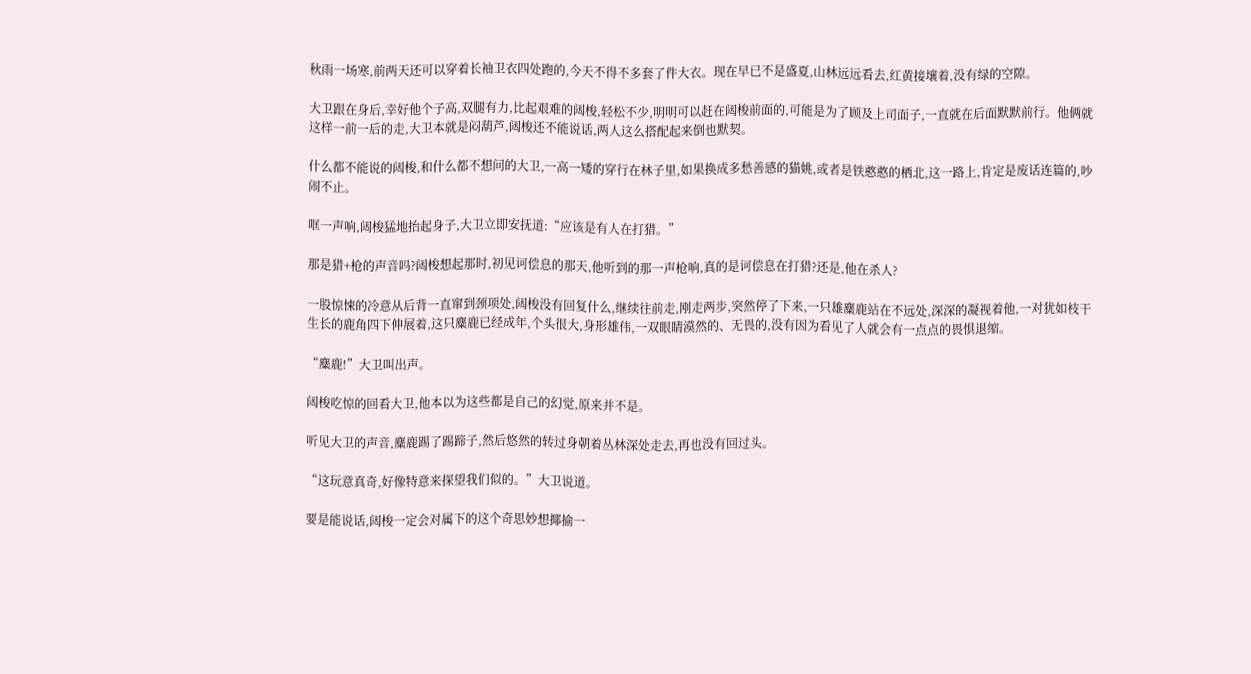秋雨一场寒,前两天还可以穿着长袖卫衣四处跑的,今天不得不多套了件大衣。现在早已不是盛夏,山林远远看去,红黄接壤着,没有绿的空隙。

大卫跟在身后,幸好他个子高,双腿有力,比起艰难的闼梭,轻松不少,明明可以赶在闼梭前面的,可能是为了顾及上司面子,一直就在后面默默前行。他俩就这样一前一后的走,大卫本就是闷葫芦,闼梭还不能说话,两人这么搭配起来倒也默契。

什么都不能说的闼梭,和什么都不想问的大卫,一高一矮的穿行在林子里,如果换成多愁善感的猫姚,或者是铁憨憨的栖北,这一路上,肯定是废话连篇的,吵闹不止。

哐一声响,闼梭猛地抬起身子,大卫立即安抚道:“应该是有人在打猎。”

那是猎+枪的声音吗?闼梭想起那时,初见诃偿息的那天,他听到的那一声枪响,真的是诃偿息在打猎?还是,他在杀人?

一股惊悚的冷意从后背一直窜到颈项处,闼梭没有回复什么,继续往前走,刚走两步,突然停了下来,一只雄麋鹿站在不远处,深深的凝视着他,一对犹如枝干生长的鹿角四下伸展着,这只麋鹿已经成年,个头很大,身形雄伟,一双眼睛漠然的、无畏的,没有因为看见了人就会有一点点的畏惧退缩。

“麋鹿!”大卫叫出声。

闼梭吃惊的回看大卫,他本以为这些都是自己的幻觉,原来并不是。

听见大卫的声音,麋鹿踢了踢蹄子,然后悠然的转过身朝着丛林深处走去,再也没有回过头。

“这玩意真奇,好像特意来探望我们似的。”大卫说道。

要是能说话,闼梭一定会对属下的这个奇思妙想揶揄一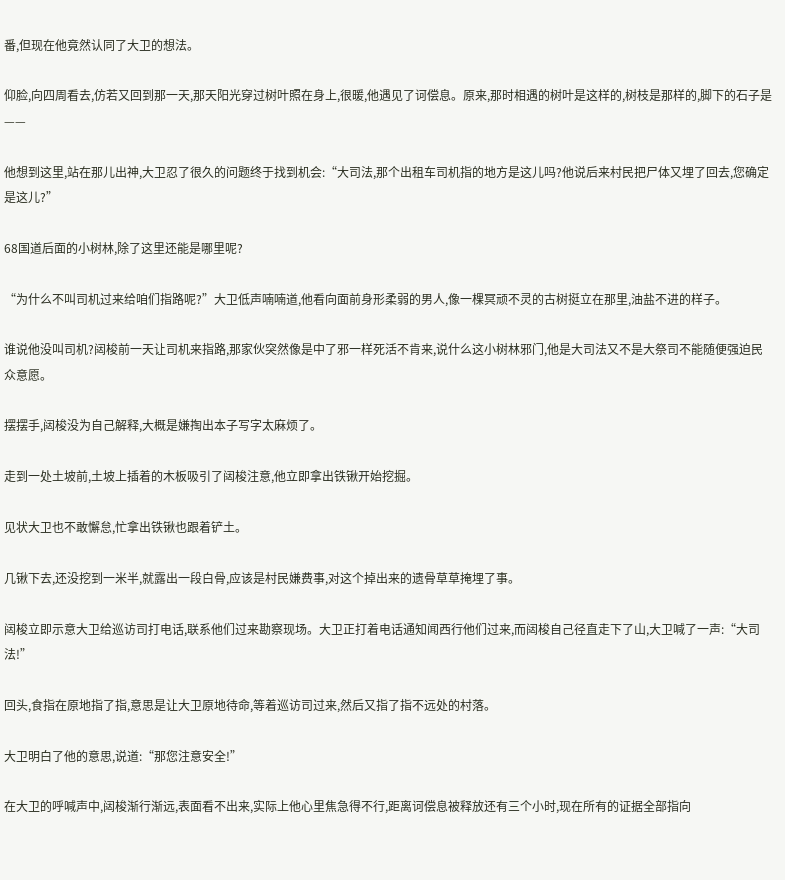番,但现在他竟然认同了大卫的想法。

仰脸,向四周看去,仿若又回到那一天,那天阳光穿过树叶照在身上,很暖,他遇见了诃偿息。原来,那时相遇的树叶是这样的,树枝是那样的,脚下的石子是——

他想到这里,站在那儿出神,大卫忍了很久的问题终于找到机会:“大司法,那个出租车司机指的地方是这儿吗?他说后来村民把尸体又埋了回去,您确定是这儿?”

68国道后面的小树林,除了这里还能是哪里呢?

“为什么不叫司机过来给咱们指路呢?”大卫低声喃喃道,他看向面前身形柔弱的男人,像一棵冥顽不灵的古树挺立在那里,油盐不进的样子。

谁说他没叫司机?闼梭前一天让司机来指路,那家伙突然像是中了邪一样死活不肯来,说什么这小树林邪门,他是大司法又不是大祭司不能随便强迫民众意愿。

摆摆手,闼梭没为自己解释,大概是嫌掏出本子写字太麻烦了。

走到一处土坡前,土坡上插着的木板吸引了闼梭注意,他立即拿出铁锹开始挖掘。

见状大卫也不敢懈怠,忙拿出铁锹也跟着铲土。

几锹下去,还没挖到一米半,就露出一段白骨,应该是村民嫌费事,对这个掉出来的遗骨草草掩埋了事。

闼梭立即示意大卫给巡访司打电话,联系他们过来勘察现场。大卫正打着电话通知闻西行他们过来,而闼梭自己径直走下了山,大卫喊了一声:“大司法!”

回头,食指在原地指了指,意思是让大卫原地待命,等着巡访司过来,然后又指了指不远处的村落。

大卫明白了他的意思,说道:“那您注意安全!”

在大卫的呼喊声中,闼梭渐行渐远,表面看不出来,实际上他心里焦急得不行,距离诃偿息被释放还有三个小时,现在所有的证据全部指向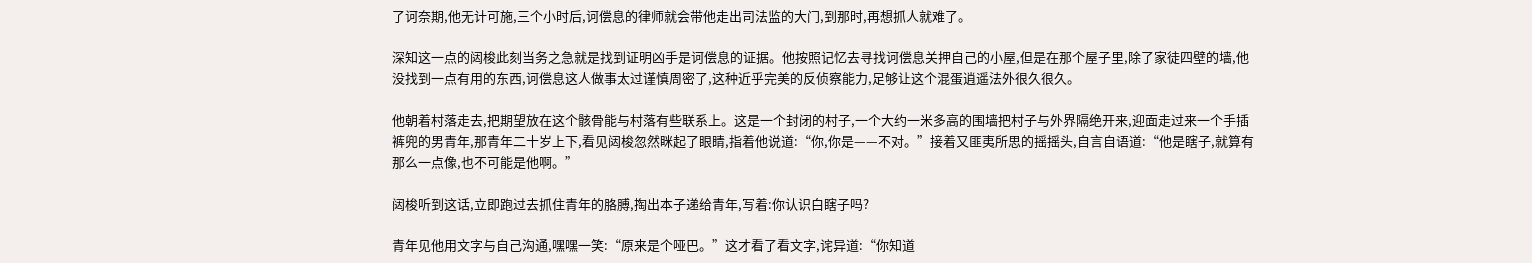了诃奈期,他无计可施,三个小时后,诃偿息的律师就会带他走出司法监的大门,到那时,再想抓人就难了。

深知这一点的闼梭此刻当务之急就是找到证明凶手是诃偿息的证据。他按照记忆去寻找诃偿息关押自己的小屋,但是在那个屋子里,除了家徒四壁的墙,他没找到一点有用的东西,诃偿息这人做事太过谨慎周密了,这种近乎完美的反侦察能力,足够让这个混蛋逍遥法外很久很久。

他朝着村落走去,把期望放在这个骸骨能与村落有些联系上。这是一个封闭的村子,一个大约一米多高的围墙把村子与外界隔绝开来,迎面走过来一个手插裤兜的男青年,那青年二十岁上下,看见闼梭忽然眯起了眼睛,指着他说道:“你,你是——不对。”接着又匪夷所思的摇摇头,自言自语道:“他是瞎子,就算有那么一点像,也不可能是他啊。”

闼梭听到这话,立即跑过去抓住青年的胳膊,掏出本子递给青年,写着:你认识白瞎子吗?

青年见他用文字与自己沟通,嘿嘿一笑:“原来是个哑巴。”这才看了看文字,诧异道:“你知道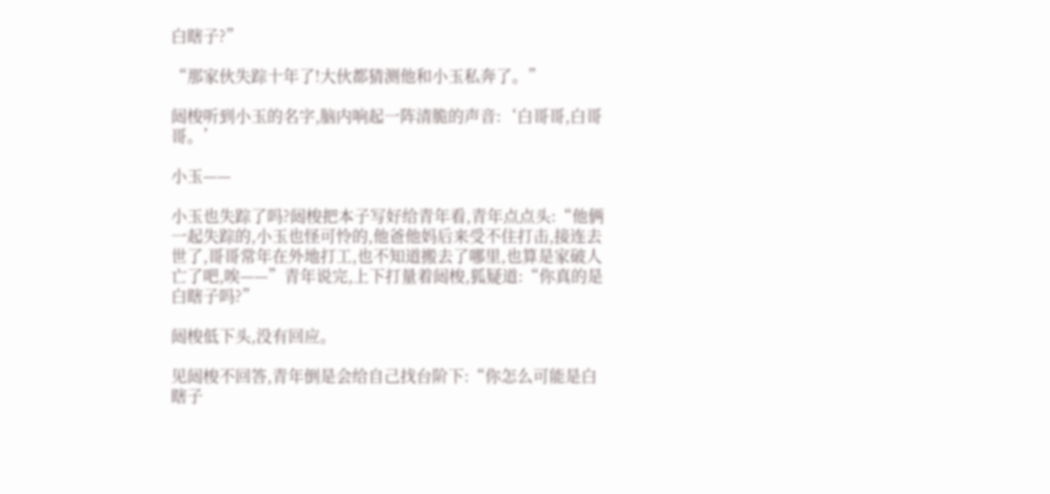白瞎子?”

“那家伙失踪十年了!大伙都猜测他和小玉私奔了。”

闼梭听到小玉的名字,脑内响起一阵清脆的声音:‘白哥哥,白哥哥。’

小玉——

小玉也失踪了吗?闼梭把本子写好给青年看,青年点点头:“他俩一起失踪的,小玉也怪可怜的,他爸他妈后来受不住打击,接连去世了,哥哥常年在外地打工,也不知道搬去了哪里,也算是家破人亡了吧,唉——”青年说完,上下打量着闼梭,狐疑道:“你真的是白瞎子吗?”

闼梭低下头,没有回应。

见闼梭不回答,青年倒是会给自己找台阶下:“你怎么可能是白瞎子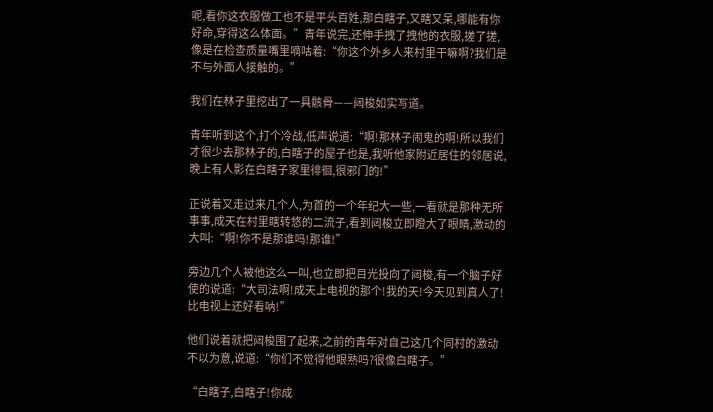呢,看你这衣服做工也不是平头百姓,那白瞎子,又瞎又呆,哪能有你好命,穿得这么体面。”青年说完,还伸手拽了拽他的衣服,搓了搓,像是在检查质量嘴里嘀咕着:“你这个外乡人来村里干嘛啊?我们是不与外面人接触的。”

我们在林子里挖出了一具骸骨——闼梭如实写道。

青年听到这个,打个冷战,低声说道:“啊!那林子闹鬼的啊!所以我们才很少去那林子的,白瞎子的屋子也是,我听他家附近居住的邻居说,晚上有人影在白瞎子家里徘徊,很邪门的!”

正说着又走过来几个人,为首的一个年纪大一些,一看就是那种无所事事,成天在村里瞎转悠的二流子,看到闼梭立即瞪大了眼睛,激动的大叫:“啊!你不是那谁吗!那谁!”

旁边几个人被他这么一叫,也立即把目光投向了闼梭,有一个脑子好使的说道:“大司法啊!成天上电视的那个!我的天!今天见到真人了!比电视上还好看呐!”

他们说着就把闼梭围了起来,之前的青年对自己这几个同村的激动不以为意,说道:“你们不觉得他眼熟吗?很像白瞎子。”

“白瞎子,白瞎子!你成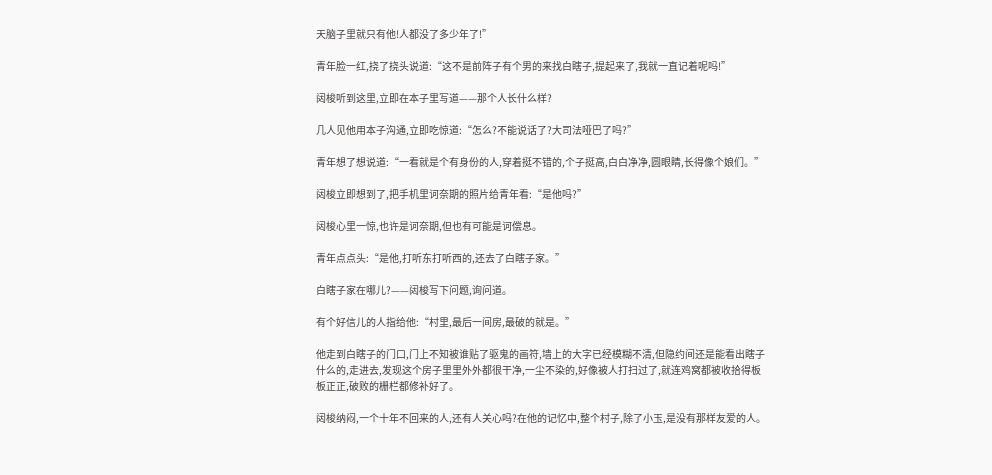天脑子里就只有他!人都没了多少年了!”

青年脸一红,挠了挠头说道:“这不是前阵子有个男的来找白瞎子,提起来了,我就一直记着呢吗!”

闼梭听到这里,立即在本子里写道——那个人长什么样?

几人见他用本子沟通,立即吃惊道:“怎么?不能说话了?大司法哑巴了吗?”

青年想了想说道:“一看就是个有身份的人,穿着挺不错的,个子挺高,白白净净,圆眼睛,长得像个娘们。”

闼梭立即想到了,把手机里诃奈期的照片给青年看:“是他吗?”

闼梭心里一惊,也许是诃奈期,但也有可能是诃偿息。

青年点点头:“是他,打听东打听西的,还去了白瞎子家。”

白瞎子家在哪儿?——闼梭写下问题,询问道。

有个好信儿的人指给他:“村里,最后一间房,最破的就是。”

他走到白瞎子的门口,门上不知被谁贴了驱鬼的画符,墙上的大字已经模糊不清,但隐约间还是能看出瞎子什么的,走进去,发现这个房子里里外外都很干净,一尘不染的,好像被人打扫过了,就连鸡窝都被收拾得板板正正,破败的栅栏都修补好了。

闼梭纳闷,一个十年不回来的人,还有人关心吗?在他的记忆中,整个村子,除了小玉,是没有那样友爱的人。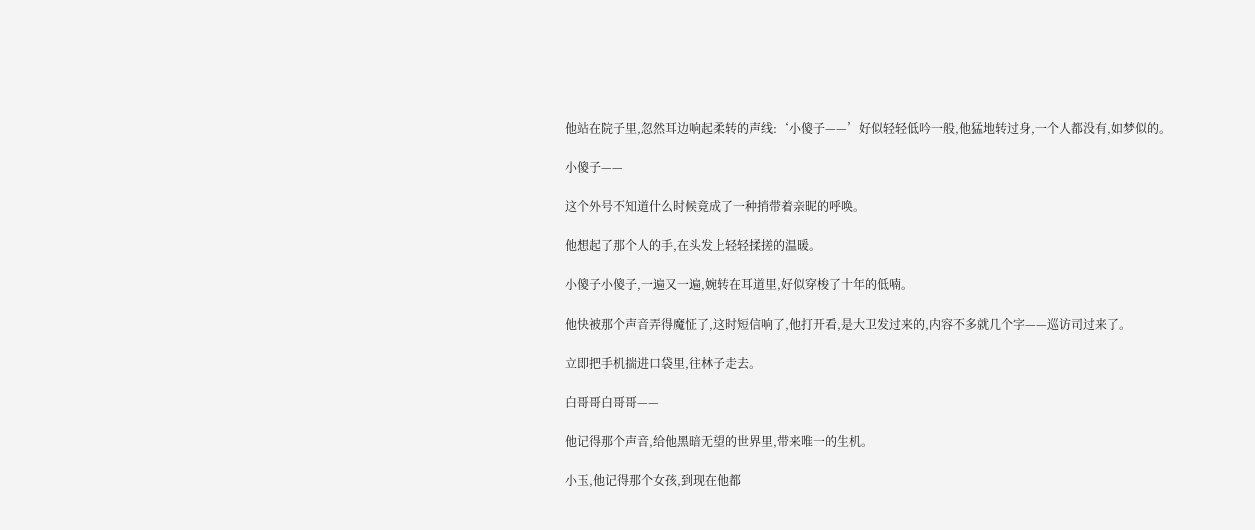他站在院子里,忽然耳边响起柔转的声线:‘小傻子——’好似轻轻低吟一般,他猛地转过身,一个人都没有,如梦似的。

小傻子——

这个外号不知道什么时候竟成了一种捎带着亲昵的呼唤。

他想起了那个人的手,在头发上轻轻揉搓的温暖。

小傻子小傻子,一遍又一遍,婉转在耳道里,好似穿梭了十年的低喃。

他快被那个声音弄得魔怔了,这时短信响了,他打开看,是大卫发过来的,内容不多就几个字——巡访司过来了。

立即把手机揣进口袋里,往林子走去。

白哥哥白哥哥——

他记得那个声音,给他黑暗无望的世界里,带来唯一的生机。

小玉,他记得那个女孩,到现在他都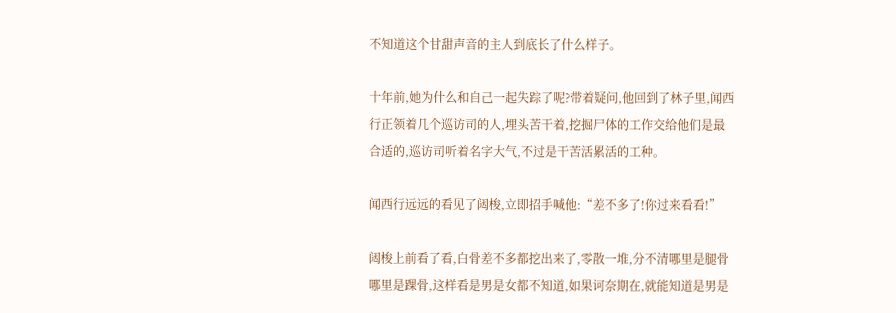不知道这个甘甜声音的主人到底长了什么样子。

十年前,她为什么和自己一起失踪了呢?带着疑问,他回到了林子里,闻西行正领着几个巡访司的人,埋头苦干着,挖掘尸体的工作交给他们是最合适的,巡访司听着名字大气,不过是干苦活累活的工种。

闻西行远远的看见了闼梭,立即招手喊他:“差不多了!你过来看看!”

闼梭上前看了看,白骨差不多都挖出来了,零散一堆,分不清哪里是腿骨哪里是踝骨,这样看是男是女都不知道,如果诃奈期在,就能知道是男是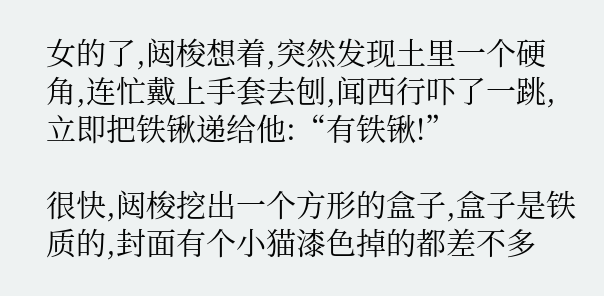女的了,闼梭想着,突然发现土里一个硬角,连忙戴上手套去刨,闻西行吓了一跳,立即把铁锹递给他:“有铁锹!”

很快,闼梭挖出一个方形的盒子,盒子是铁质的,封面有个小猫漆色掉的都差不多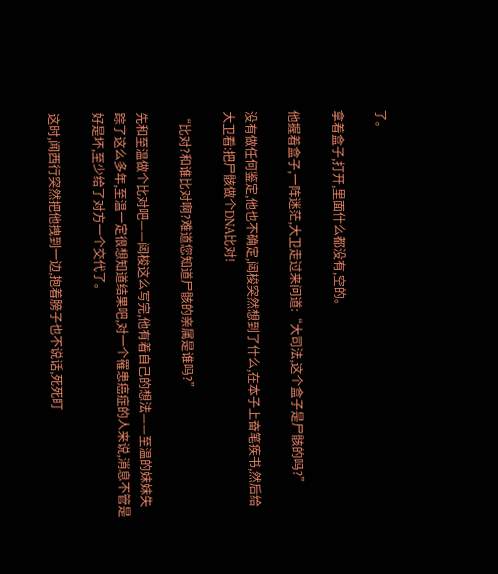了。

拿着盒子,打开,里面什么都没有,空的。

他握着盒子,一阵迷茫,大卫走过来问道:“大司法,这个盒子是尸骸的吗?”

没有做任何鉴定,他也不确定,闼梭突然想到了什么,在本子上奋笔疾书,然后给大卫看:把尸骸做个DNA比对!

“比对?和谁比对啊?难道您知道尸骸的亲属是谁吗?”

先和至温做个比对吧——闼梭这么写完,他有着自己的想法——至温的妹妹失踪了这么多年,至温一定很想知道结果吧,对一个罹患癌症的人来说,消息不管是好是坏,至少给了对方一个交代了。

这时,闻西行突然把他拽到一边,抱着膀子也不说话,死死盯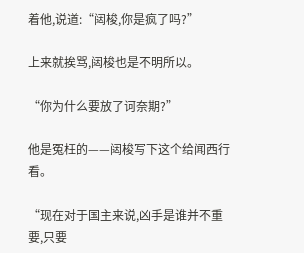着他,说道:“闼梭,你是疯了吗?”

上来就挨骂,闼梭也是不明所以。

“你为什么要放了诃奈期?”

他是冤枉的——闼梭写下这个给闻西行看。

“现在对于国主来说,凶手是谁并不重要,只要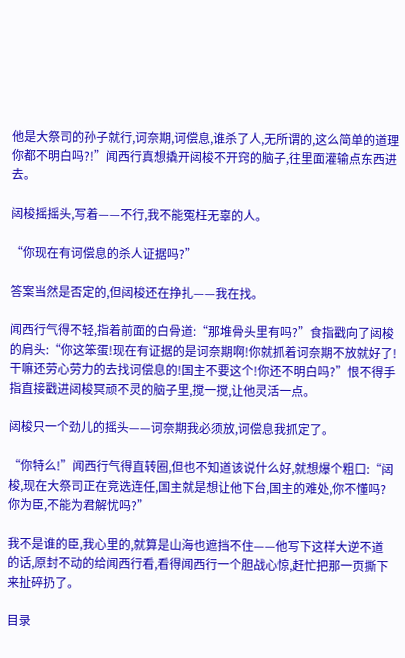他是大祭司的孙子就行,诃奈期,诃偿息,谁杀了人,无所谓的,这么简单的道理你都不明白吗?!”闻西行真想撬开闼梭不开窍的脑子,往里面灌输点东西进去。

闼梭摇摇头,写着——不行,我不能冤枉无辜的人。

“你现在有诃偿息的杀人证据吗?”

答案当然是否定的,但闼梭还在挣扎——我在找。

闻西行气得不轻,指着前面的白骨道:“那堆骨头里有吗?”食指戳向了闼梭的肩头:“你这笨蛋!现在有证据的是诃奈期啊!你就抓着诃奈期不放就好了!干嘛还劳心劳力的去找诃偿息的!国主不要这个!你还不明白吗?”恨不得手指直接戳进闼梭冥顽不灵的脑子里,搅一搅,让他灵活一点。

闼梭只一个劲儿的摇头——诃奈期我必须放,诃偿息我抓定了。

“你特么!”闻西行气得直转圈,但也不知道该说什么好,就想爆个粗口:“闼梭,现在大祭司正在竞选连任,国主就是想让他下台,国主的难处,你不懂吗?你为臣,不能为君解忧吗?”

我不是谁的臣,我心里的,就算是山海也遮挡不住——他写下这样大逆不道的话,原封不动的给闻西行看,看得闻西行一个胆战心惊,赶忙把那一页撕下来扯碎扔了。

目录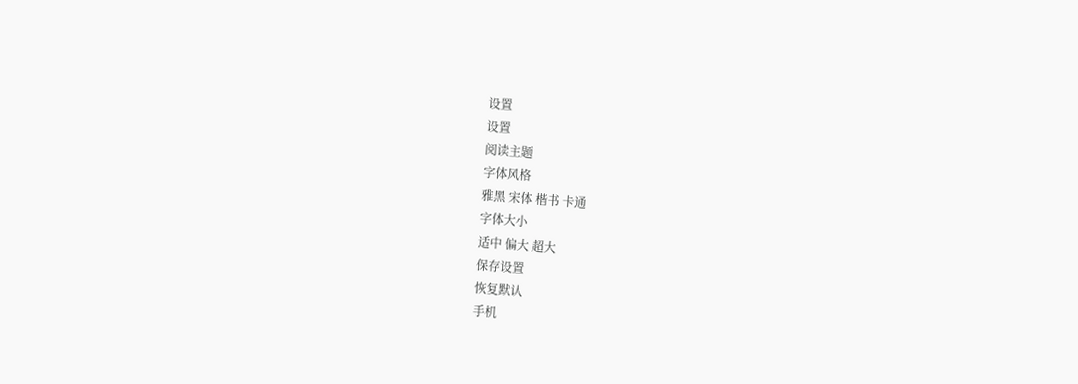设置
设置
阅读主题
字体风格
雅黑 宋体 楷书 卡通
字体大小
适中 偏大 超大
保存设置
恢复默认
手机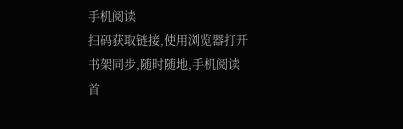手机阅读
扫码获取链接,使用浏览器打开
书架同步,随时随地,手机阅读
首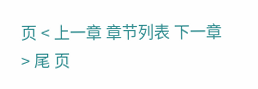页 < 上一章 章节列表 下一章 > 尾 页